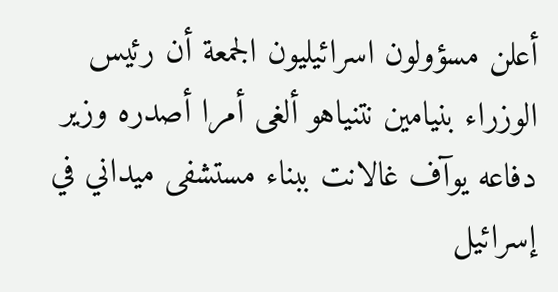أعلن مسؤولون اسرائيليون الجمعة أن رئيس الوزراء بنيامين نتنياهو ألغى أمرا أصدره وزير دفاعه يوآف غالانت ببناء مستشفى ميداني في إسرائيل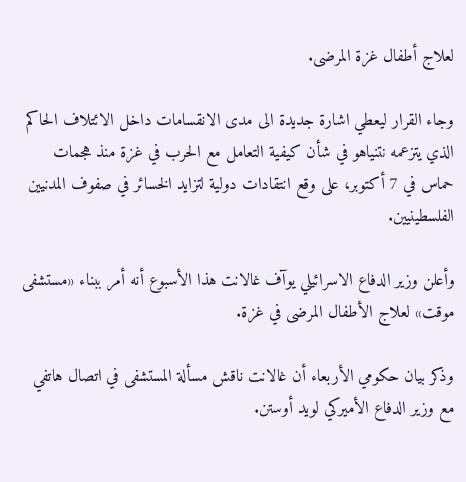لعلاج أطفال غزة المرضى.

وجاء القرار ليعطي اشارة جديدة الى مدى الانقسامات داخل الائتلاف الحاكم الذي يتزعمه نتنياهو في شأن كيفية التعامل مع الحرب في غزة منذ هجمات حماس في 7 أكتوبر، على وقع انتقادات دولية لتزايد الخسائر في صفوف المدنيين الفلسطينيين.

وأعلن وزير الدفاع الاسرائيلي يوآف غالانت هذا الأسبوع أنه أمر ببناء «مستشفى موقت» لعلاج الأطفال المرضى في غزة.

وذكر بيان حكومي الأربعاء أن غالانت ناقش مسألة المستشفى في اتصال هاتفي مع وزير الدفاع الأميركي لويد أوستن.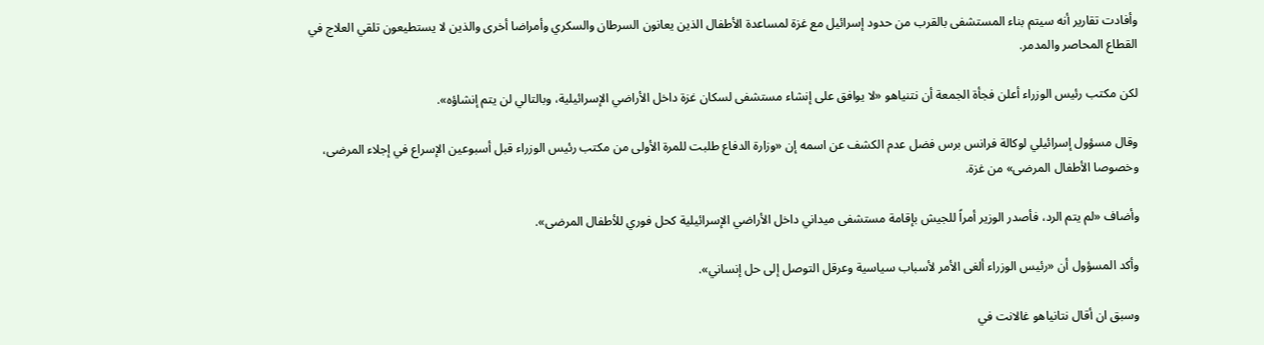وأفادت تقارير أنه سيتم بناء المستشفى بالقرب من حدود إسرائيل مع غزة لمساعدة الأطفال الذين يعانون السرطان والسكري وأمراضا أخرى والذين لا يستطيعون تلقي العلاج في القطاع المحاصر والمدمر.

لكن مكتب رئيس الوزراء أعلن فجأة الجمعة أن نتنياهو «لا يوافق على إنشاء مستشفى لسكان غزة داخل الأراضي الإسرائيلية، وبالتالي لن يتم إنشاؤه».

وقال مسؤول إسرائيلي لوكالة فرانس برس فضل عدم الكشف عن اسمه إن «وزارة الدفاع طلبت للمرة الأولى من مكتب رئيس الوزراء قبل أسبوعين الإسراع في إجلاء المرضى، وخصوصا الأطفال المرضى» من غزة.

وأضاف «لم يتم الرد، فأصدر الوزير أمراً للجيش بإقامة مستشفى ميداني داخل الأراضي الإسرائيلية كحل فوري للأطفال المرضى».

وأكد المسؤول أن «رئيس الوزراء ألغى الأمر لأسباب سياسية وعرقل التوصل إلى حل إنساني».

وسبق ان أقال نتانياهو غالانت في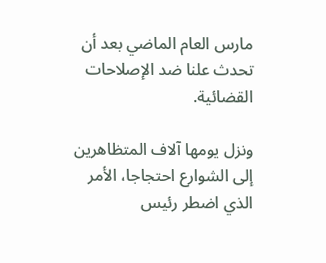مارس العام الماضي بعد أن تحدث علنا ضد الإصلاحات القضائية.

ونزل يومها آلاف المتظاهرين إلى الشوارع احتجاجا، الأمر الذي اضطر رئيس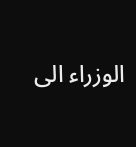الوزراء الى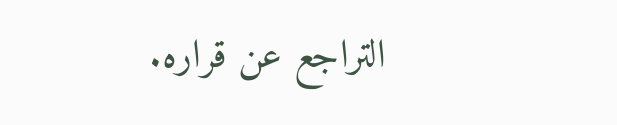التراجع عن قراره.